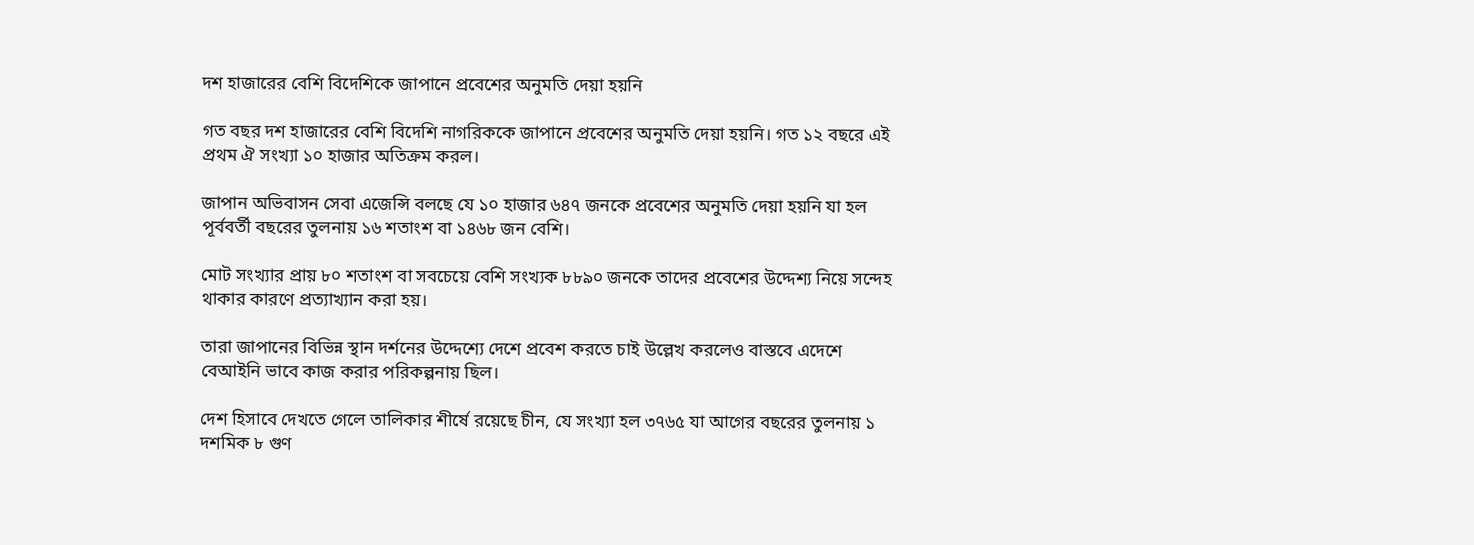দশ হাজারের বেশি বিদেশিকে জাপানে প্রবেশের অনুমতি দেয়া হয়নি

গত বছর দশ হাজারের বেশি বিদেশি নাগরিককে জাপানে প্রবেশের অনুমতি দেয়া হয়নি। গত ১২ বছরে এই প্রথম ঐ সংখ্যা ১০ হাজার অতিক্রম করল।

জাপান অভিবাসন সেবা এজেন্সি বলছে যে ১০ হাজার ৬৪৭ জনকে প্রবেশের অনুমতি দেয়া হয়নি যা হল পূর্ববর্তী বছরের তুলনায় ১৬ শতাংশ বা ১৪৬৮ জন বেশি।

মোট সংখ্যার প্রায় ৮০ শতাংশ বা সবচেয়ে বেশি সংখ্যক ৮৮৯০ জনকে তাদের প্রবেশের উদ্দেশ্য নিয়ে সন্দেহ থাকার কারণে প্রত্যাখ্যান করা হয়।

তারা জাপানের বিভিন্ন স্থান দর্শনের উদ্দেশ্যে দেশে প্রবেশ করতে চাই উল্লেখ করলেও বাস্তবে এদেশে বেআইনি ভাবে কাজ করার পরিকল্পনায় ছিল।

দেশ হিসাবে দেখতে গেলে তালিকার শীর্ষে রয়েছে চীন, যে সংখ্যা হল ৩৭৬৫ যা আগের বছরের তুলনায় ১ দশমিক ৮ গুণ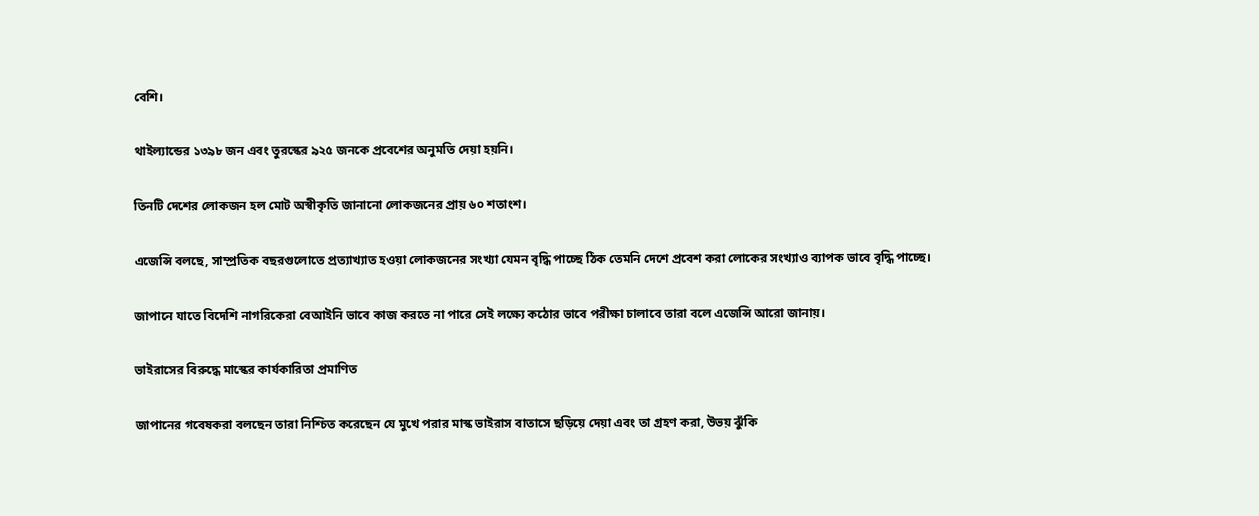বেশি।

থাইল্যান্ডের ১৩৯৮ জন এবং তুরস্কের ৯২৫ জনকে প্রবেশের অনুমতি দেয়া হয়নি।

তিনটি দেশের লোকজন হল মোট অস্বীকৃতি জানানো লোকজনের প্রায় ৬০ শতাংশ।

এজেন্সি বলছে, সাম্প্রতিক বছরগুলোতে প্রত্যাখ্যাত হওয়া লোকজনের সংখ্যা যেমন বৃদ্ধি পাচ্ছে ঠিক তেমনি দেশে প্রবেশ করা লোকের সংখ্যাও ব্যাপক ভাবে বৃদ্ধি পাচ্ছে।

জাপানে যাতে বিদেশি নাগরিকেরা বেআইনি ভাবে কাজ করতে না পারে সেই লক্ষ্যে কঠোর ভাবে পরীক্ষা চালাবে তারা বলে এজেন্সি আরো জানায়।

ভাইরাসের বিরুদ্ধে মাস্কের কার্যকারিতা প্রমাণিত

জাপানের গবেষকরা বলছেন তারা নিশ্চিত করেছেন যে মুখে পরার মাস্ক ভাইরাস বাতাসে ছড়িয়ে দেয়া এবং তা গ্রহণ করা, উভয় ঝুঁকি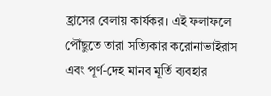হ্রাসের বেলায় কার্যকর। এই ফলাফলে পৌঁছুতে তারা সত্যিকার করোনাভাইরাস এবং পূর্ণ-দেহ মানব মূর্তি ব্যবহার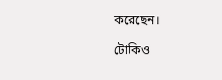করেছেন।

টোকিও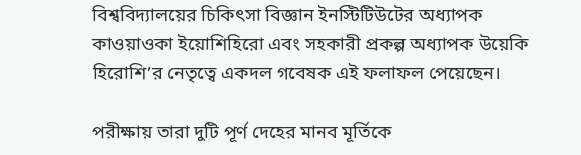বিশ্ববিদ্যালয়ের চিকিৎসা বিজ্ঞান ইনস্টিটিউটের অধ্যাপক কাওয়াওকা ইয়োশিহিরো এবং সহকারী প্রকল্প অধ্যাপক উয়েকি হিরোশি’র নেতৃত্বে একদল গবেষক এই ফলাফল পেয়েছেন।

পরীক্ষায় তারা দুটি পূর্ণ দেহের মানব মূর্তিকে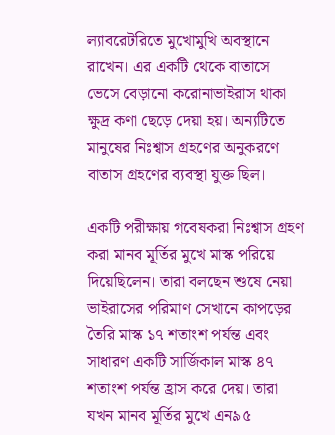ল্যাবরেটরিতে মুখোমুখি অবস্থানে রাখেন। এর একটি থেকে বাতাসে ভেসে বেড়ানো করোনাভাইরাস থাকা ক্ষুদ্র কণা ছেড়ে দেয়া হয়। অন্যটিতে মানুষের নিঃশ্বাস গ্রহণের অনুকরণে বাতাস গ্রহণের ব্যবস্থা যুক্ত ছিল।

একটি পরীক্ষায় গবেষকরা নিঃশ্বাস গ্রহণ করা মানব মূর্তির মুখে মাস্ক পরিয়ে দিয়েছিলেন। তারা বলছেন শুষে নেয়া ভাইরাসের পরিমাণ সেখানে কাপড়ের তৈরি মাস্ক ১৭ শতাংশ পর্যন্ত এবং সাধারণ একটি সার্জিকাল মাস্ক ৪৭ শতাংশ পর্যন্ত হ্রাস করে দেয়। তারা যখন মানব মূর্তির মুখে এন৯৫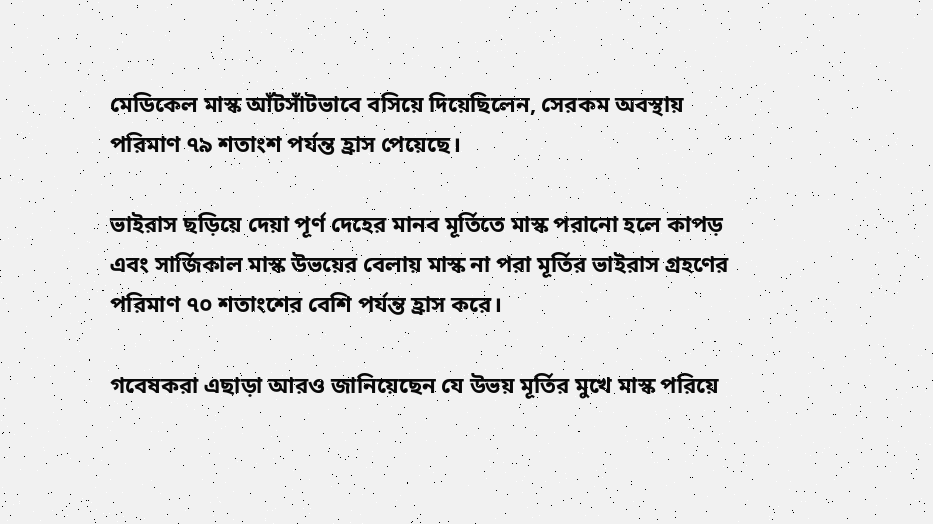মেডিকেল মাস্ক আঁটসাঁটভাবে বসিয়ে দিয়েছিলেন, সেরকম অবস্থায় পরিমাণ ৭৯ শতাংশ পর্যন্ত হ্রাস পেয়েছে।

ভাইরাস ছড়িয়ে দেয়া পূর্ণ দেহের মানব মূর্তিতে মাস্ক পরানো হলে কাপড় এবং সার্জিকাল মাস্ক উভয়ের বেলায় মাস্ক না পরা মূর্তির ভাইরাস গ্রহণের পরিমাণ ৭০ শতাংশের বেশি পর্যন্ত হ্রাস করে।

গবেষকরা এছাড়া আরও জানিয়েছেন যে উভয় মূর্তির মুখে মাস্ক পরিয়ে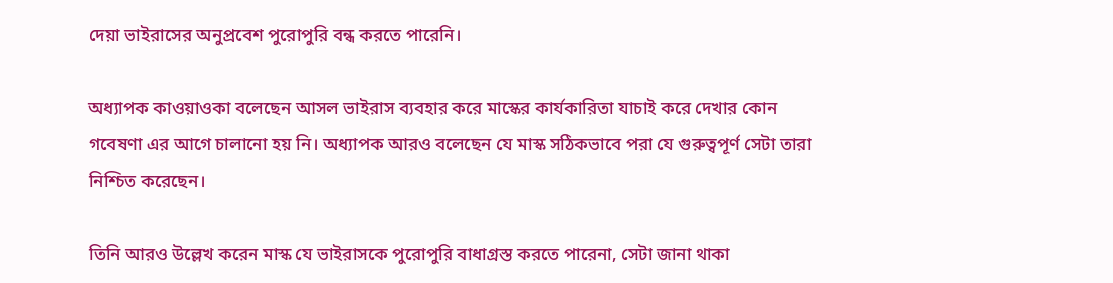দেয়া ভাইরাসের অনুপ্রবেশ পুরোপুরি বন্ধ করতে পারেনি।

অধ্যাপক কাওয়াওকা বলেছেন আসল ভাইরাস ব্যবহার করে মাস্কের কার্যকারিতা যাচাই করে দেখার কোন গবেষণা এর আগে চালানো হয় নি। অধ্যাপক আরও বলেছেন যে মাস্ক সঠিকভাবে পরা যে গুরুত্বপূর্ণ সেটা তারা নিশ্চিত করেছেন।

তিনি আরও উল্লেখ করেন মাস্ক যে ভাইরাসকে পুরোপুরি বাধাগ্রস্ত করতে পারেনা, সেটা জানা থাকা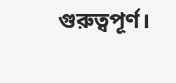গুরুত্বপূর্ণ।